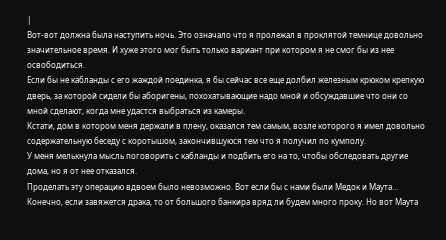|
Вот-вот должна была наступить ночь. Это означало что я пролежал в проклятой темнице довольно значительное время. И хуже этого мог быть только вариант при котором я не смог бы из нее освободиться.
Если бы не кабланды с его жаждой поединка, я бы сейчас все еще долбил железным крюком крепкую дверь, за которой сидели бы аборигены, похохатывающие надо мной и обсуждавшие что они со мной сделают, когда мне удастся выбраться из камеры.
Кстати, дом в котором меня держали в плену, оказался тем самым, возле которого я имел довольно содержательную беседу с коротышом, закончившуюся тем что я получил по кумполу.
У меня мелькнула мысль поговорить с кабланды и подбить его на то, чтобы обследовать другие дома, но я от нее отказался.
Проделать эту операцию вдвоем было невозможно. Вот если бы с нами были Медок и Маута… Конечно, если завяжется драка, то от большого банкира вряд ли будем много проку. Но вот Маута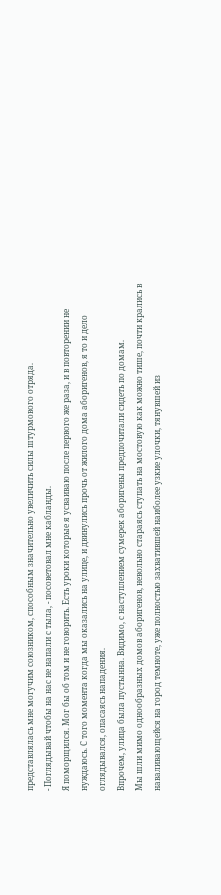представлялась мне могучим союзником, способным значительно увеличить силы штурмового отряда.
- Поглядывай чтобы на нас не напали с тыла, - посоветовал мне кабланды.
Я поморщился. Мог бы об том и не говорить. Есть уроки которые я усваиваю после первого же раза, и в повторении не нуждаюсь. С того момента когда мы оказались на улице, и двинулись прочь от жилого дома аборигенов, я то и дело оглядывался, опасаясь нападения.
Впрочем, улица была пустынна. Видимо, с наступлением сумерек аборигены предпочитали сидеть по домам.
Мы шли мимо однообразных домов аборигенов, невольно стараясь ступать на мостовую как можно тише, почти крались в наваливающейся на город темноте, уже полностью захватившей наиболее узкие улочки, тянувшей из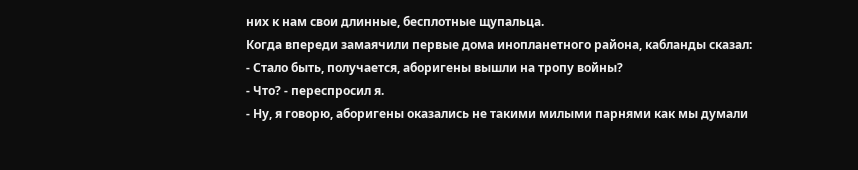них к нам свои длинные, бесплотные щупальца.
Когда впереди замаячили первые дома инопланетного района, кабланды сказал:
- Стало быть, получается, аборигены вышли на тропу войны?
- Что? - переспросил я.
- Ну, я говорю, аборигены оказались не такими милыми парнями как мы думали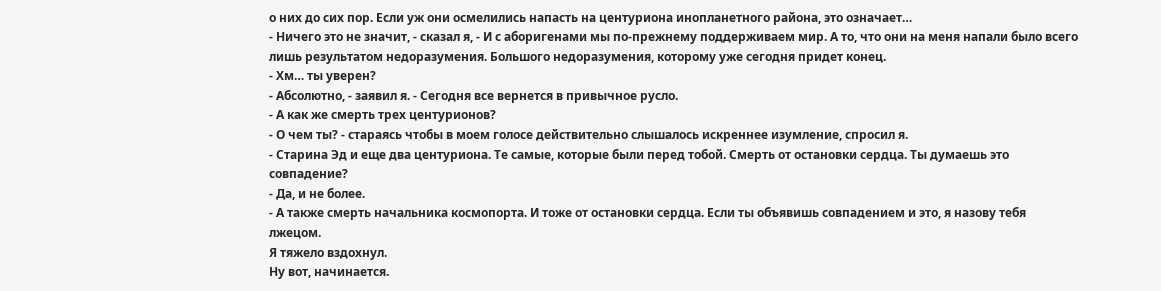о них до сих пор. Если уж они осмелились напасть на центуриона инопланетного района, это означает…
- Ничего это не значит, - сказал я, - И с аборигенами мы по-прежнему поддерживаем мир. А то, что они на меня напали было всего лишь результатом недоразумения. Большого недоразумения, которому уже сегодня придет конец.
- Хм… ты уверен?
- Абсолютно, - заявил я. - Сегодня все вернется в привычное русло.
- А как же смерть трех центурионов?
- О чем ты? - стараясь чтобы в моем голосе действительно слышалось искреннее изумление, спросил я.
- Старина Эд и еще два центуриона. Те самые, которые были перед тобой. Смерть от остановки сердца. Ты думаешь это совпадение?
- Да, и не более.
- А также смерть начальника космопорта. И тоже от остановки сердца. Если ты объявишь совпадением и это, я назову тебя лжецом.
Я тяжело вздохнул.
Ну вот, начинается.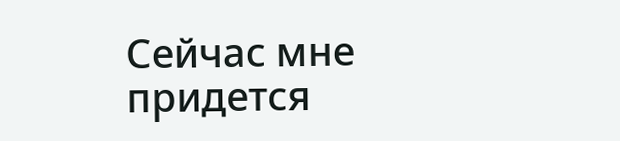Сейчас мне придется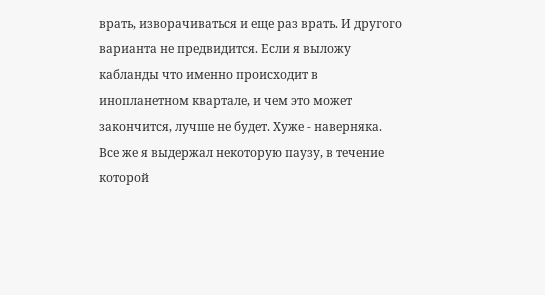врать, изворачиваться и еще раз врать. И другого варианта не предвидится. Если я выложу кабланды что именно происходит в инопланетном квартале, и чем это может закончится, лучше не будет. Хуже - наверняка.
Все же я выдержал некоторую паузу, в течение которой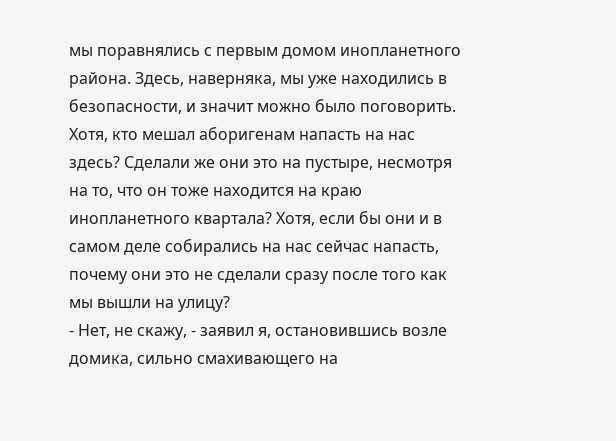мы поравнялись с первым домом инопланетного района. Здесь, наверняка, мы уже находились в безопасности, и значит можно было поговорить.
Хотя, кто мешал аборигенам напасть на нас здесь? Сделали же они это на пустыре, несмотря на то, что он тоже находится на краю инопланетного квартала? Хотя, если бы они и в самом деле собирались на нас сейчас напасть, почему они это не сделали сразу после того как мы вышли на улицу?
- Нет, не скажу, - заявил я, остановившись возле домика, сильно смахивающего на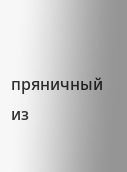пряничный из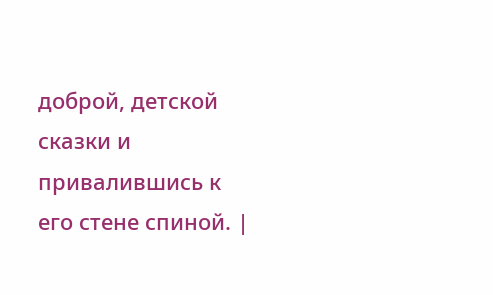доброй, детской сказки и привалившись к его стене спиной. |